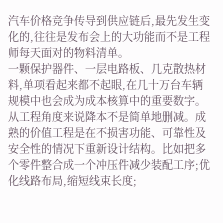汽车价格竞争传导到供应链后,最先发生变化的,往往是发布会上的大功能而不是工程师每天面对的物料清单。
一颗保护器件、一层电路板、几克散热材料,单项看起来都不起眼,在几十万台车辆规模中也会成为成本核算中的重要数字。
从工程角度来说降本不是简单地删减。成熟的价值工程是在不损害功能、可靠性及安全性的情况下重新设计结构。比如把多个零件整合成一个冲压件减少装配工序;优化线路布局,缩短线束长度;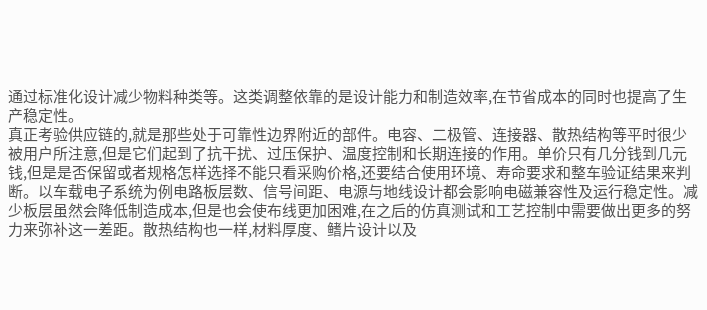通过标准化设计减少物料种类等。这类调整依靠的是设计能力和制造效率,在节省成本的同时也提高了生产稳定性。
真正考验供应链的,就是那些处于可靠性边界附近的部件。电容、二极管、连接器、散热结构等平时很少被用户所注意,但是它们起到了抗干扰、过压保护、温度控制和长期连接的作用。单价只有几分钱到几元钱,但是是否保留或者规格怎样选择不能只看采购价格,还要结合使用环境、寿命要求和整车验证结果来判断。以车载电子系统为例电路板层数、信号间距、电源与地线设计都会影响电磁兼容性及运行稳定性。减少板层虽然会降低制造成本,但是也会使布线更加困难,在之后的仿真测试和工艺控制中需要做出更多的努力来弥补这一差距。散热结构也一样,材料厚度、鳍片设计以及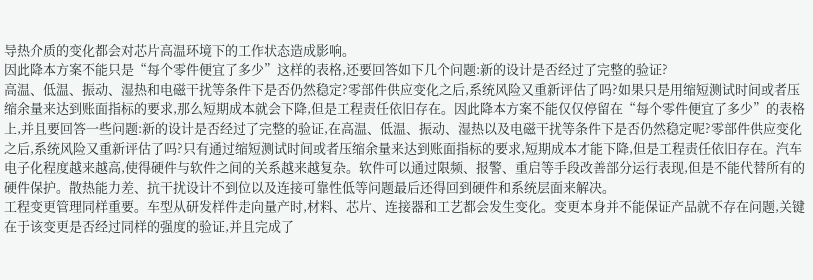导热介质的变化都会对芯片高温环境下的工作状态造成影响。
因此降本方案不能只是“每个零件便宜了多少”这样的表格,还要回答如下几个问题:新的设计是否经过了完整的验证?
高温、低温、振动、湿热和电磁干扰等条件下是否仍然稳定?零部件供应变化之后,系统风险又重新评估了吗?如果只是用缩短测试时间或者压缩余量来达到账面指标的要求,那么短期成本就会下降,但是工程责任依旧存在。因此降本方案不能仅仅停留在“每个零件便宜了多少”的表格上,并且要回答一些问题:新的设计是否经过了完整的验证,在高温、低温、振动、湿热以及电磁干扰等条件下是否仍然稳定呢?零部件供应变化之后,系统风险又重新评估了吗?只有通过缩短测试时间或者压缩余量来达到账面指标的要求,短期成本才能下降,但是工程责任依旧存在。汽车电子化程度越来越高,使得硬件与软件之间的关系越来越复杂。软件可以通过限频、报警、重启等手段改善部分运行表现,但是不能代替所有的硬件保护。散热能力差、抗干扰设计不到位以及连接可靠性低等问题最后还得回到硬件和系统层面来解决。
工程变更管理同样重要。车型从研发样件走向量产时,材料、芯片、连接器和工艺都会发生变化。变更本身并不能保证产品就不存在问题,关键在于该变更是否经过同样的强度的验证,并且完成了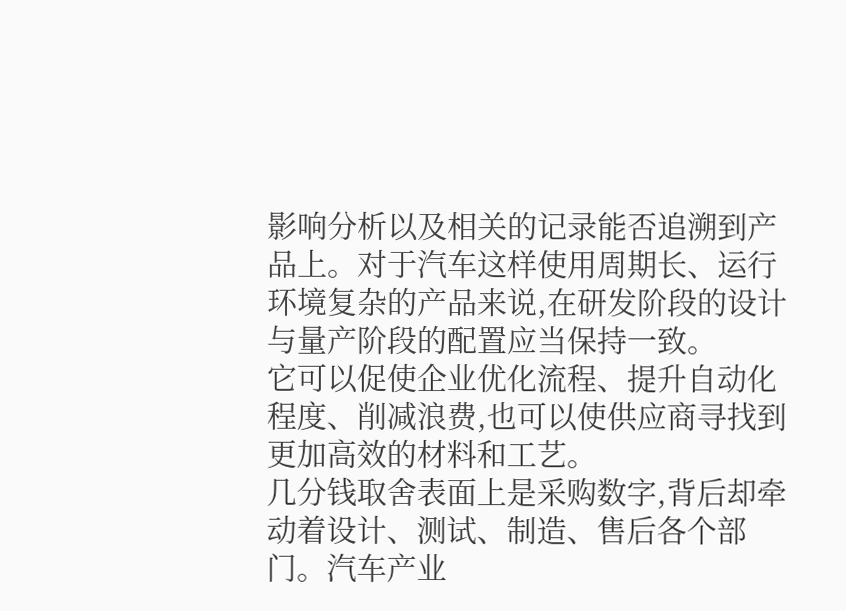影响分析以及相关的记录能否追溯到产品上。对于汽车这样使用周期长、运行环境复杂的产品来说,在研发阶段的设计与量产阶段的配置应当保持一致。
它可以促使企业优化流程、提升自动化程度、削减浪费,也可以使供应商寻找到更加高效的材料和工艺。
几分钱取舍表面上是采购数字,背后却牵动着设计、测试、制造、售后各个部门。汽车产业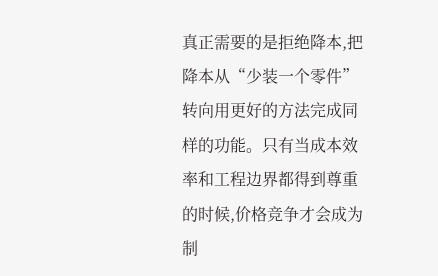真正需要的是拒绝降本,把降本从“少装一个零件”转向用更好的方法完成同样的功能。只有当成本效率和工程边界都得到尊重的时候,价格竞争才会成为制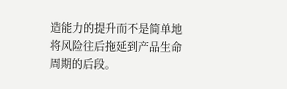造能力的提升而不是简单地将风险往后拖延到产品生命周期的后段。